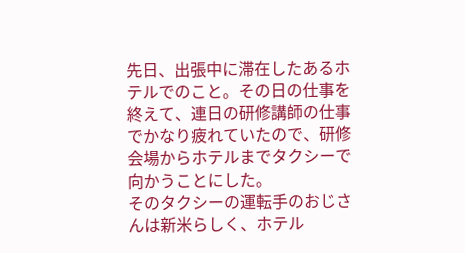先日、出張中に滞在したあるホテルでのこと。その日の仕事を終えて、連日の研修講師の仕事でかなり疲れていたので、研修会場からホテルまでタクシーで向かうことにした。
そのタクシーの運転手のおじさんは新米らしく、ホテル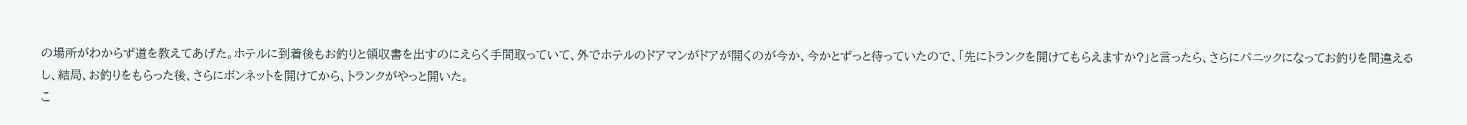の場所がわからず道を教えてあげた。ホテルに到着後もお釣りと領収書を出すのにえらく手間取っていて、外でホテルのドアマンがドアが開くのが今か、今かとずっと待っていたので、「先にトランクを開けてもらえますか?」と言ったら、さらにパニックになってお釣りを間違えるし、結局、お釣りをもらった後、さらにボンネットを開けてから、トランクがやっと開いた。
こ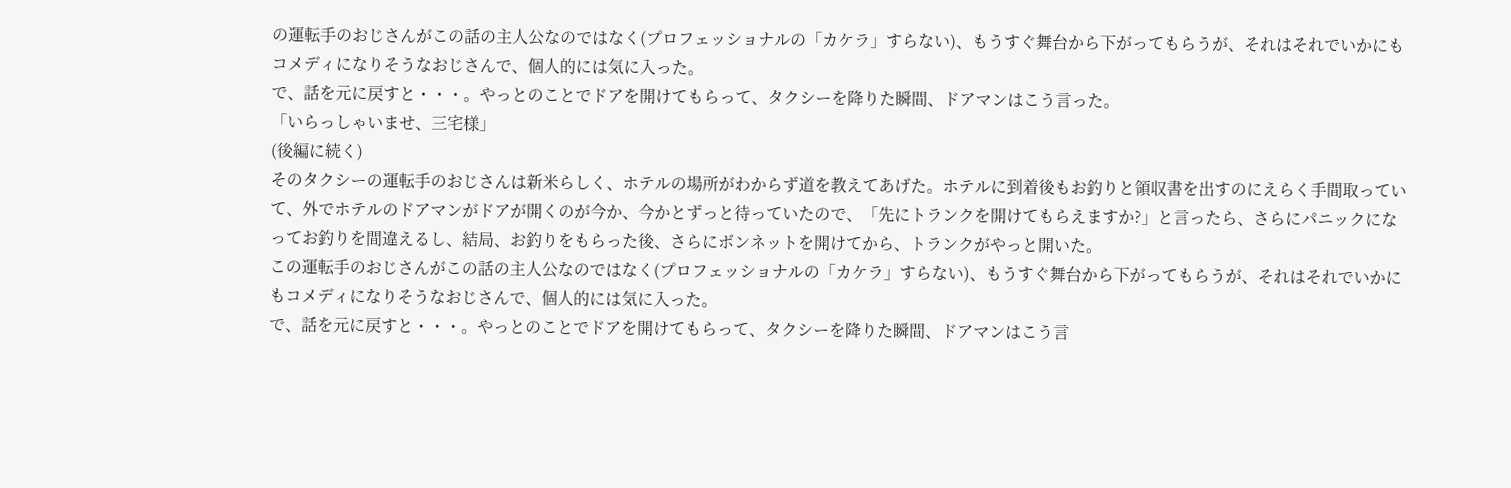の運転手のおじさんがこの話の主人公なのではなく(プロフェッショナルの「カケラ」すらない)、もうすぐ舞台から下がってもらうが、それはそれでいかにもコメディになりそうなおじさんで、個人的には気に入った。
で、話を元に戻すと・・・。やっとのことでドアを開けてもらって、タクシーを降りた瞬間、ドアマンはこう言った。
「いらっしゃいませ、三宅様」
(後編に続く)
そのタクシーの運転手のおじさんは新米らしく、ホテルの場所がわからず道を教えてあげた。ホテルに到着後もお釣りと領収書を出すのにえらく手間取っていて、外でホテルのドアマンがドアが開くのが今か、今かとずっと待っていたので、「先にトランクを開けてもらえますか?」と言ったら、さらにパニックになってお釣りを間違えるし、結局、お釣りをもらった後、さらにボンネットを開けてから、トランクがやっと開いた。
この運転手のおじさんがこの話の主人公なのではなく(プロフェッショナルの「カケラ」すらない)、もうすぐ舞台から下がってもらうが、それはそれでいかにもコメディになりそうなおじさんで、個人的には気に入った。
で、話を元に戻すと・・・。やっとのことでドアを開けてもらって、タクシーを降りた瞬間、ドアマンはこう言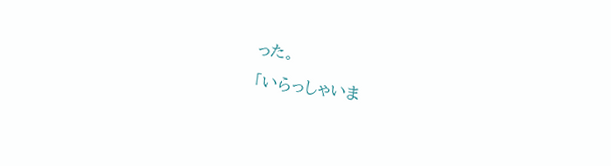った。
「いらっしゃいま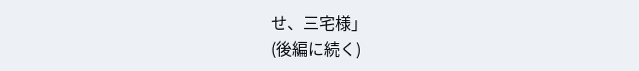せ、三宅様」
(後編に続く)